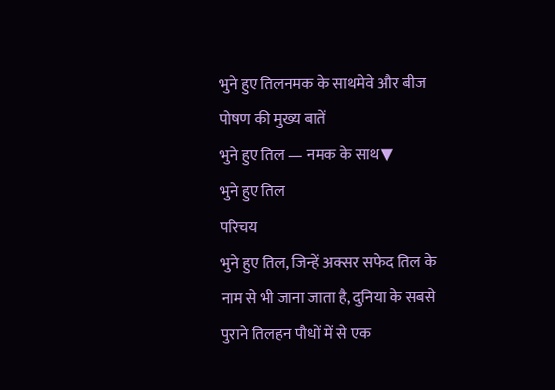भुने हुए तिलनमक के साथमेवे और बीज
पोषण की मुख्य बातें
भुने हुए तिल — नमक के साथ▼
भुने हुए तिल
परिचय
भुने हुए तिल, जिन्हें अक्सर सफेद तिल के नाम से भी जाना जाता है, दुनिया के सबसे पुराने तिलहन पौधों में से एक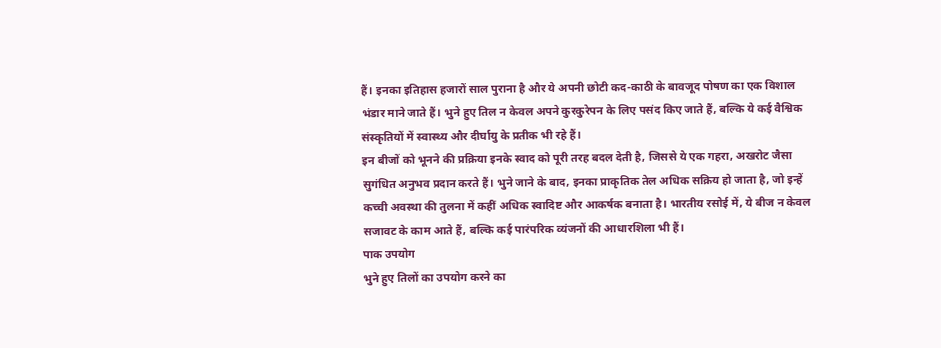हैं। इनका इतिहास हजारों साल पुराना है और ये अपनी छोटी कद-काठी के बावजूद पोषण का एक विशाल भंडार माने जाते हैं। भुने हुए तिल न केवल अपने कुरकुरेपन के लिए पसंद किए जाते हैं, बल्कि ये कई वैश्विक संस्कृतियों में स्वास्थ्य और दीर्घायु के प्रतीक भी रहे हैं।
इन बीजों को भूनने की प्रक्रिया इनके स्वाद को पूरी तरह बदल देती है, जिससे ये एक गहरा, अखरोट जैसा सुगंधित अनुभव प्रदान करते हैं। भुने जाने के बाद, इनका प्राकृतिक तेल अधिक सक्रिय हो जाता है, जो इन्हें कच्ची अवस्था की तुलना में कहीं अधिक स्वादिष्ट और आकर्षक बनाता है। भारतीय रसोई में, ये बीज न केवल सजावट के काम आते हैं, बल्कि कई पारंपरिक व्यंजनों की आधारशिला भी हैं।
पाक उपयोग
भुने हुए तिलों का उपयोग करने का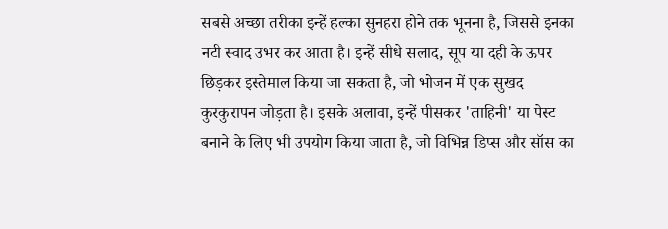सबसे अच्छा तरीका इन्हें हल्का सुनहरा होने तक भूनना है, जिससे इनका नटी स्वाद उभर कर आता है। इन्हें सीधे सलाद, सूप या दही के ऊपर छिड़कर इस्तेमाल किया जा सकता है, जो भोजन में एक सुखद कुरकुरापन जोड़ता है। इसके अलावा, इन्हें पीसकर 'ताहिनी' या पेस्ट बनाने के लिए भी उपयोग किया जाता है, जो विभिन्न डिप्स और सॉस का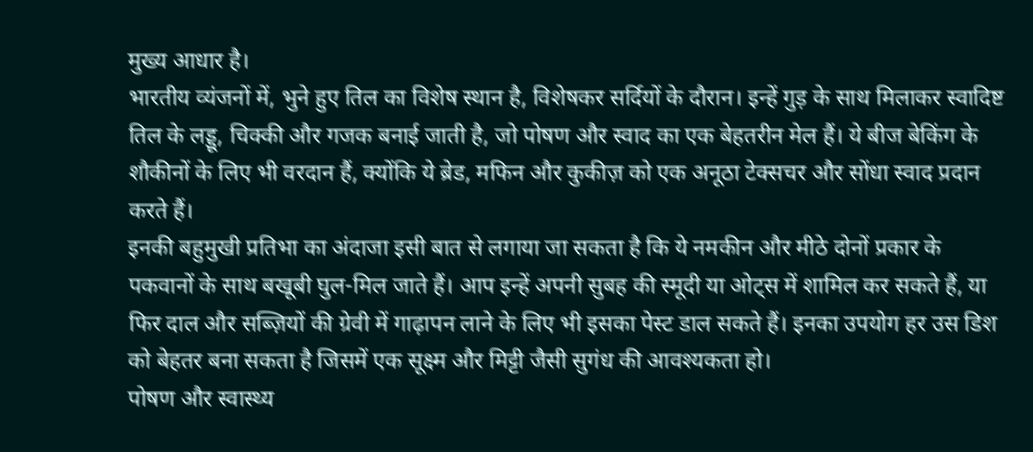मुख्य आधार है।
भारतीय व्यंजनों में, भुने हुए तिल का विशेष स्थान है, विशेषकर सर्दियों के दौरान। इन्हें गुड़ के साथ मिलाकर स्वादिष्ट तिल के लड्डू, चिक्की और गजक बनाई जाती है, जो पोषण और स्वाद का एक बेहतरीन मेल हैं। ये बीज बेकिंग के शौकीनों के लिए भी वरदान हैं, क्योंकि ये ब्रेड, मफिन और कुकीज़ को एक अनूठा टेक्सचर और सोंधा स्वाद प्रदान करते हैं।
इनकी बहुमुखी प्रतिभा का अंदाजा इसी बात से लगाया जा सकता है कि ये नमकीन और मीठे दोनों प्रकार के पकवानों के साथ बखूबी घुल-मिल जाते हैं। आप इन्हें अपनी सुबह की स्मूदी या ओट्स में शामिल कर सकते हैं, या फिर दाल और सब्ज़ियों की ग्रेवी में गाढ़ापन लाने के लिए भी इसका पेस्ट डाल सकते हैं। इनका उपयोग हर उस डिश को बेहतर बना सकता है जिसमें एक सूक्ष्म और मिट्टी जैसी सुगंध की आवश्यकता हो।
पोषण और स्वास्थ्य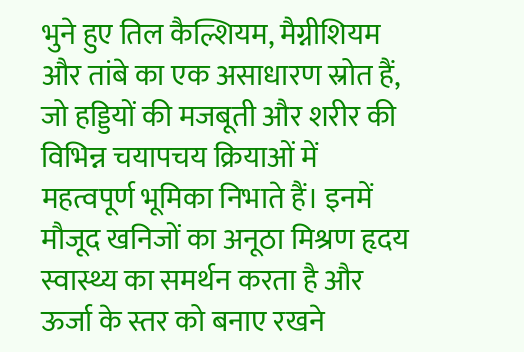भुने हुए तिल कैल्शियम, मैग्नीशियम और तांबे का एक असाधारण स्रोत हैं, जो हड्डियों की मजबूती और शरीर की विभिन्न चयापचय क्रियाओं में महत्वपूर्ण भूमिका निभाते हैं। इनमें मौजूद खनिजों का अनूठा मिश्रण हृदय स्वास्थ्य का समर्थन करता है और ऊर्जा के स्तर को बनाए रखने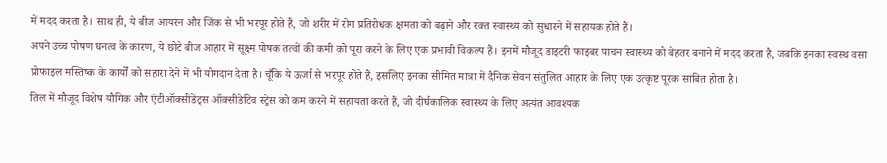में मदद करता है। साथ ही, ये बीज आयरन और जिंक से भी भरपूर होते हैं, जो शरीर में रोग प्रतिरोधक क्षमता को बढ़ाने और रक्त स्वास्थ्य को सुधारने में सहायक होते हैं।
अपने उच्च पोषण घनत्व के कारण, ये छोटे बीज आहार में सूक्ष्म पोषक तत्वों की कमी को पूरा करने के लिए एक प्रभावी विकल्प हैं। इनमें मौजूद डाइटरी फाइबर पाचन स्वास्थ्य को बेहतर बनाने में मदद करता है, जबकि इनका स्वस्थ वसा प्रोफाइल मस्तिष्क के कार्यों को सहारा देने में भी योगदान देता है। चूँकि ये ऊर्जा से भरपूर होते हैं, इसलिए इनका सीमित मात्रा में दैनिक सेवन संतुलित आहार के लिए एक उत्कृष्ट पूरक साबित होता है।
तिल में मौजूद विशेष यौगिक और एंटीऑक्सीडेंट्स ऑक्सीडेटिव स्ट्रेस को कम करने में सहायता करते हैं, जो दीर्घकालिक स्वास्थ्य के लिए अत्यंत आवश्यक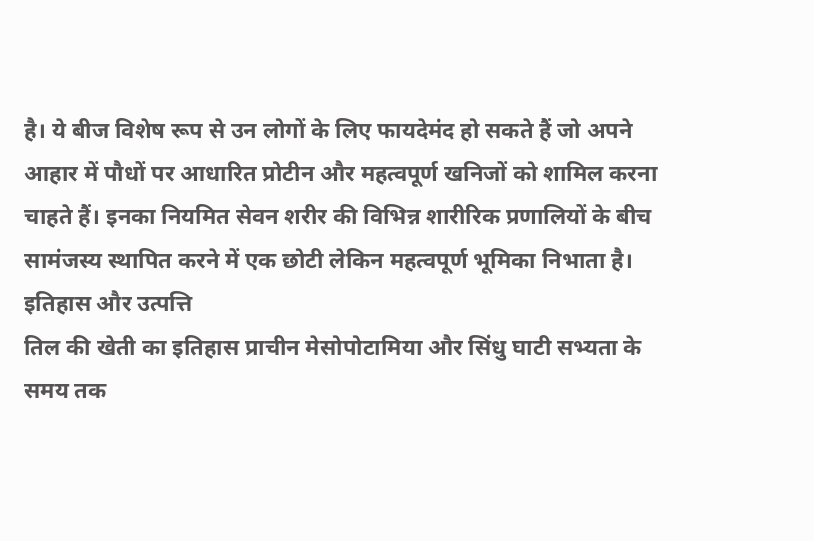है। ये बीज विशेष रूप से उन लोगों के लिए फायदेमंद हो सकते हैं जो अपने आहार में पौधों पर आधारित प्रोटीन और महत्वपूर्ण खनिजों को शामिल करना चाहते हैं। इनका नियमित सेवन शरीर की विभिन्न शारीरिक प्रणालियों के बीच सामंजस्य स्थापित करने में एक छोटी लेकिन महत्वपूर्ण भूमिका निभाता है।
इतिहास और उत्पत्ति
तिल की खेती का इतिहास प्राचीन मेसोपोटामिया और सिंधु घाटी सभ्यता के समय तक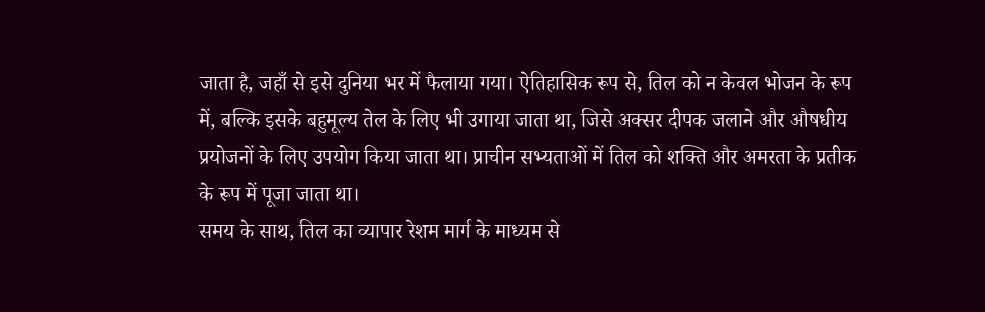जाता है, जहाँ से इसे दुनिया भर में फैलाया गया। ऐतिहासिक रूप से, तिल को न केवल भोजन के रूप में, बल्कि इसके बहुमूल्य तेल के लिए भी उगाया जाता था, जिसे अक्सर दीपक जलाने और औषधीय प्रयोजनों के लिए उपयोग किया जाता था। प्राचीन सभ्यताओं में तिल को शक्ति और अमरता के प्रतीक के रूप में पूजा जाता था।
समय के साथ, तिल का व्यापार रेशम मार्ग के माध्यम से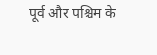पूर्व और पश्चिम के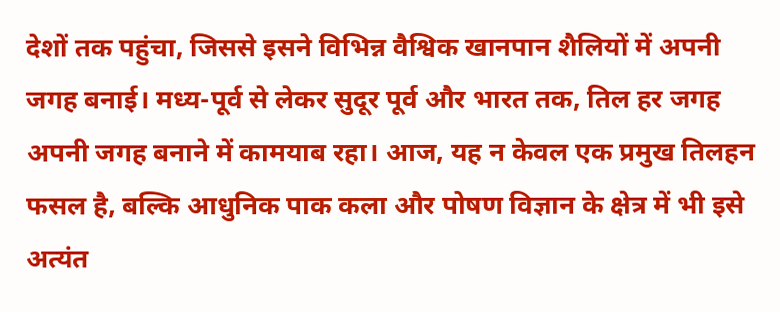देशों तक पहुंचा, जिससे इसने विभिन्न वैश्विक खानपान शैलियों में अपनी जगह बनाई। मध्य-पूर्व से लेकर सुदूर पूर्व और भारत तक, तिल हर जगह अपनी जगह बनाने में कामयाब रहा। आज, यह न केवल एक प्रमुख तिलहन फसल है, बल्कि आधुनिक पाक कला और पोषण विज्ञान के क्षेत्र में भी इसे अत्यंत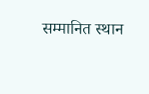सम्मानित स्थान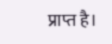प्राप्त है।